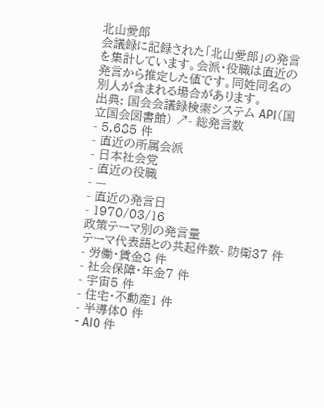北山愛郎
会議録に記録された「北山愛郎」の発言を集計しています。会派・役職は直近の発言から推定した値です。同姓同名の別人が含まれる場合があります。
出典: 国会会議録検索システム API(国立国会図書館) ↗- 総発言数
- 5,685 件
- 直近の所属会派
- 日本社会党
- 直近の役職
- —
- 直近の発言日
- 1970/03/16
政策テーマ別の発言量
テーマ代表語との共起件数- 防衛37 件
- 労働・賃金8 件
- 社会保障・年金7 件
- 宇宙5 件
- 住宅・不動産1 件
- 半導体0 件
- AI0 件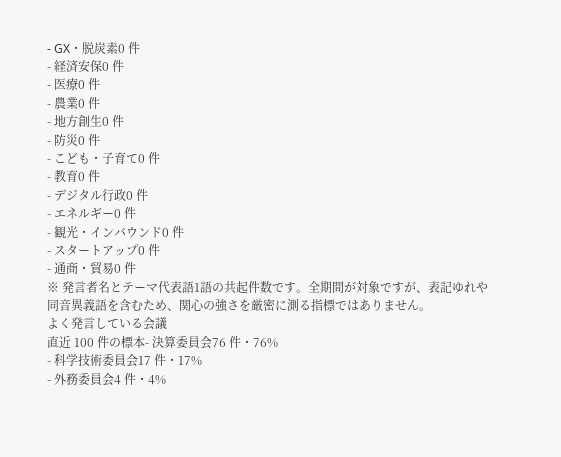- GX・脱炭素0 件
- 経済安保0 件
- 医療0 件
- 農業0 件
- 地方創生0 件
- 防災0 件
- こども・子育て0 件
- 教育0 件
- デジタル行政0 件
- エネルギー0 件
- 観光・インバウンド0 件
- スタートアップ0 件
- 通商・貿易0 件
※ 発言者名とテーマ代表語1語の共起件数です。全期間が対象ですが、表記ゆれや 同音異義語を含むため、関心の強さを厳密に測る指標ではありません。
よく発言している会議
直近 100 件の標本- 決算委員会76 件・76%
- 科学技術委員会17 件・17%
- 外務委員会4 件・4%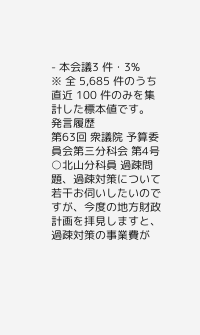- 本会議3 件・3%
※ 全 5,685 件のうち直近 100 件のみを集計した標本値です。
発言履歴
第63回 衆議院 予算委員会第三分科会 第4号
○北山分科員 過疎問題、過疎対策について若干お伺いしたいのですが、今度の地方財政計画を拝見しますと、過疎対策の事業費が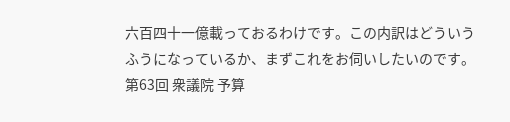六百四十一億載っておるわけです。この内訳はどういうふうになっているか、まずこれをお伺いしたいのです。
第63回 衆議院 予算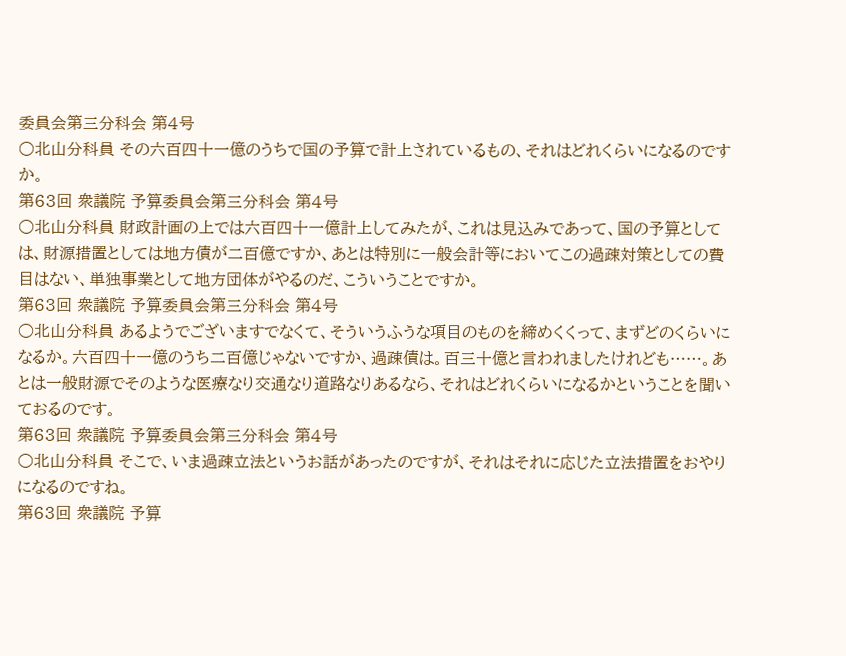委員会第三分科会 第4号
○北山分科員 その六百四十一億のうちで国の予算で計上されているもの、それはどれくらいになるのですか。
第63回 衆議院 予算委員会第三分科会 第4号
○北山分科員 財政計画の上では六百四十一億計上してみたが、これは見込みであって、国の予算としては、財源措置としては地方債が二百億ですか、あとは特別に一般会計等においてこの過疎対策としての費目はない、単独事業として地方団体がやるのだ、こういうことですか。
第63回 衆議院 予算委員会第三分科会 第4号
○北山分科員 あるようでございますでなくて、そういうふうな項目のものを締めくくって、まずどのくらいになるか。六百四十一億のうち二百億じゃないですか、過疎債は。百三十億と言われましたけれども……。あとは一般財源でそのような医療なり交通なり道路なりあるなら、それはどれくらいになるかということを聞いておるのです。
第63回 衆議院 予算委員会第三分科会 第4号
○北山分科員 そこで、いま過疎立法というお話があったのですが、それはそれに応じた立法措置をおやりになるのですね。
第63回 衆議院 予算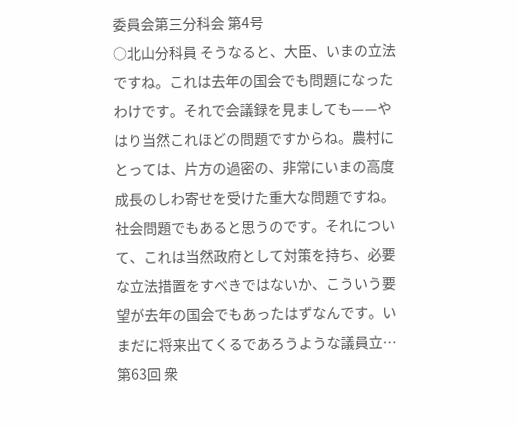委員会第三分科会 第4号
○北山分科員 そうなると、大臣、いまの立法ですね。これは去年の国会でも問題になったわけです。それで会議録を見ましても——やはり当然これほどの問題ですからね。農村にとっては、片方の過密の、非常にいまの高度成長のしわ寄せを受けた重大な問題ですね。社会問題でもあると思うのです。それについて、これは当然政府として対策を持ち、必要な立法措置をすべきではないか、こういう要望が去年の国会でもあったはずなんです。いまだに将来出てくるであろうような議員立…
第63回 衆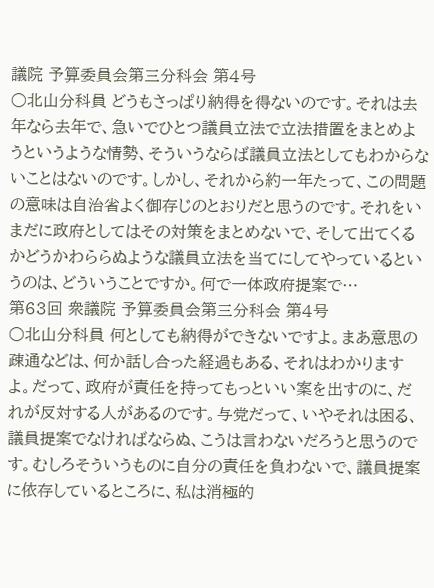議院 予算委員会第三分科会 第4号
○北山分科員 どうもさっぱり納得を得ないのです。それは去年なら去年で、急いでひとつ議員立法で立法措置をまとめようというような情勢、そういうならば議員立法としてもわからないことはないのです。しかし、それから約一年たって、この問題の意味は自治省よく御存じのとおりだと思うのです。それをいまだに政府としてはその対策をまとめないで、そして出てくるかどうかわららぬような議員立法を当てにしてやっているというのは、どういうことですか。何で一体政府提案で…
第63回 衆議院 予算委員会第三分科会 第4号
○北山分科員 何としても納得ができないですよ。まあ意思の疎通などは、何か話し合った経過もある、それはわかりますよ。だって、政府が責任を持ってもっといい案を出すのに、だれが反対する人があるのです。与党だって、いやそれは困る、議員提案でなければならぬ、こうは言わないだろうと思うのです。むしろそういうものに自分の責任を負わないで、議員提案に依存しているところに、私は消極的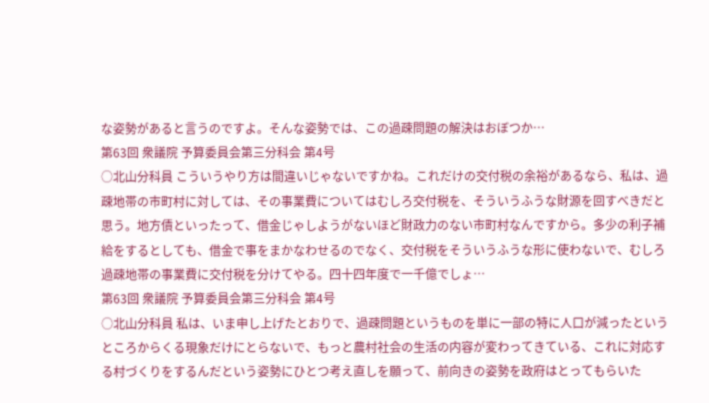な姿勢があると言うのですよ。そんな姿勢では、この過疎問題の解決はおぼつか…
第63回 衆議院 予算委員会第三分科会 第4号
○北山分科員 こういうやり方は間違いじゃないですかね。これだけの交付税の余裕があるなら、私は、過疎地帯の市町村に対しては、その事業費についてはむしろ交付税を、そういうふうな財源を回すべきだと思う。地方債といったって、借金じゃしようがないほど財政力のない市町村なんですから。多少の利子補給をするとしても、借金で事をまかなわせるのでなく、交付税をそういうふうな形に使わないで、むしろ過疎地帯の事業費に交付税を分けてやる。四十四年度で一千億でしょ…
第63回 衆議院 予算委員会第三分科会 第4号
○北山分科員 私は、いま申し上げたとおりで、過疎問題というものを単に一部の特に人口が減ったというところからくる現象だけにとらないで、もっと農村社会の生活の内容が変わってきている、これに対応する村づくりをするんだという姿勢にひとつ考え直しを願って、前向きの姿勢を政府はとってもらいた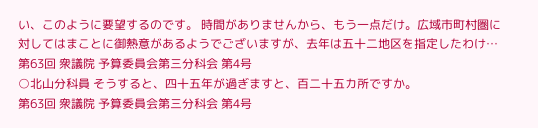い、このように要望するのです。 時間がありませんから、もう一点だけ。広域市町村圏に対してはまことに御熱意があるようでございますが、去年は五十二地区を指定したわけ…
第63回 衆議院 予算委員会第三分科会 第4号
○北山分科員 そうすると、四十五年が過ぎますと、百二十五カ所ですか。
第63回 衆議院 予算委員会第三分科会 第4号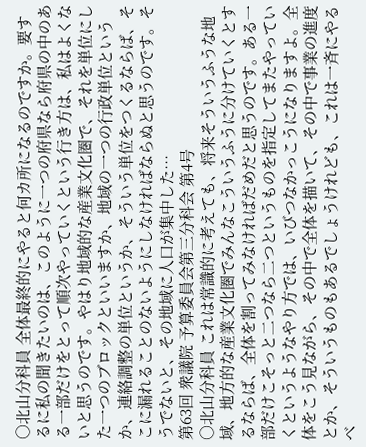○北山分科員 全体最終的にやると何カ所になるのですか。要するに私の聞きたいのは、このように一つの府県なら府県の中のある一部だけをとって順次やっていくという行き方は、私はよくないと思うのです。やはり地域的な産業文化圏で、それを単位にした一つのブロックといいますか、地域の一つの行政単位というか、連絡調整の単位というか、そういう単位をつくるならば、そこに漏れることのないようにしなければならぬと思うのです。そうでないと、その地域に人口が集中した…
第63回 衆議院 予算委員会第三分科会 第4号
○北山分科員 これは常識的に考えても、将来そういうふうな地域、地方的な産業文化圏でみんなこういうふうに分けていくとするならば、全体を割ってみなければだめだと思うのです。ある一部だけこそっと二つなら二つというものを指定してまたやっていくというようなやり方では、いびつなかっこうになりますよ。全体をこう見ながら、その中で全体を描いて、その中で事業の進度とか、そういうものもあるでしょうけれども、これは一斉にやるべ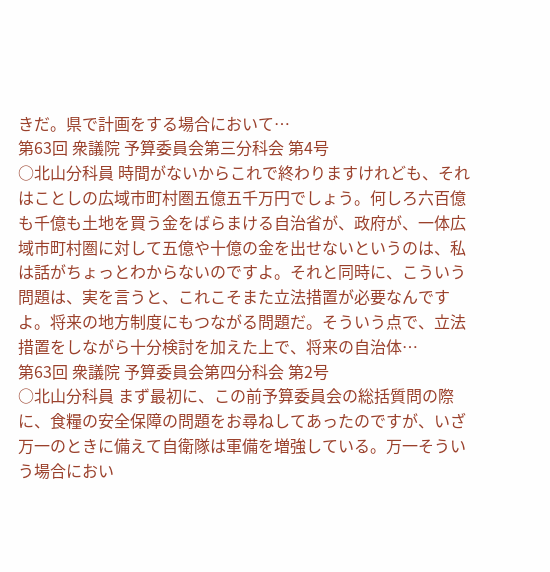きだ。県で計画をする場合において…
第63回 衆議院 予算委員会第三分科会 第4号
○北山分科員 時間がないからこれで終わりますけれども、それはことしの広域市町村圏五億五千万円でしょう。何しろ六百億も千億も土地を買う金をばらまける自治省が、政府が、一体広域市町村圏に対して五億や十億の金を出せないというのは、私は話がちょっとわからないのですよ。それと同時に、こういう問題は、実を言うと、これこそまた立法措置が必要なんですよ。将来の地方制度にもつながる問題だ。そういう点で、立法措置をしながら十分検討を加えた上で、将来の自治体…
第63回 衆議院 予算委員会第四分科会 第2号
○北山分科員 まず最初に、この前予算委員会の総括質問の際に、食糧の安全保障の問題をお尋ねしてあったのですが、いざ万一のときに備えて自衛隊は軍備を増強している。万一そういう場合におい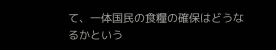て、一体国民の食糧の確保はどうなるかという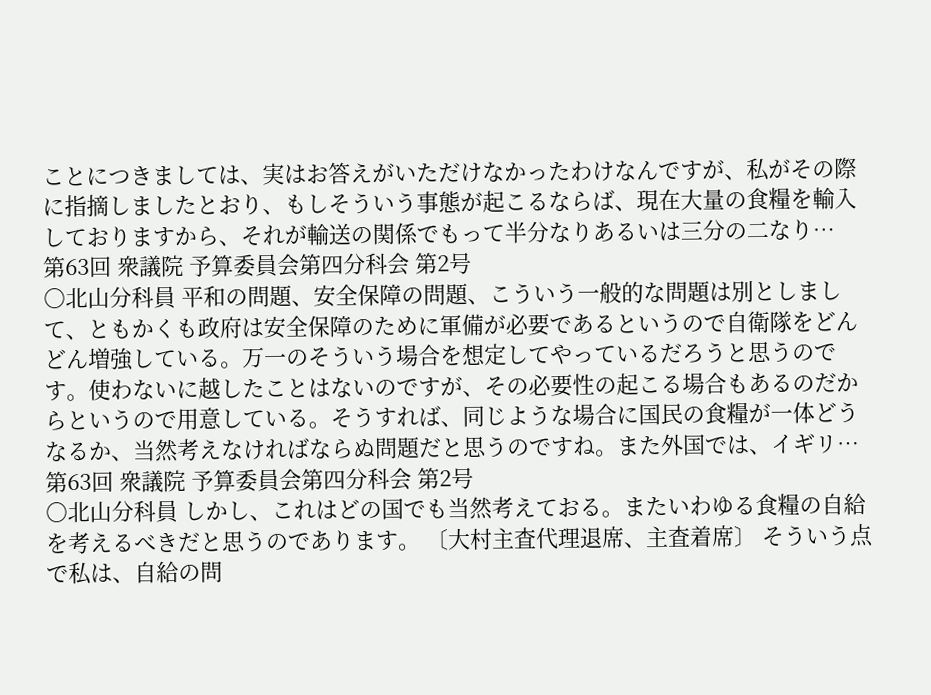ことにつきましては、実はお答えがいただけなかったわけなんですが、私がその際に指摘しましたとおり、もしそういう事態が起こるならば、現在大量の食糧を輸入しておりますから、それが輸送の関係でもって半分なりあるいは三分の二なり…
第63回 衆議院 予算委員会第四分科会 第2号
○北山分科員 平和の問題、安全保障の問題、こういう一般的な問題は別としまして、ともかくも政府は安全保障のために軍備が必要であるというので自衛隊をどんどん増強している。万一のそういう場合を想定してやっているだろうと思うのです。使わないに越したことはないのですが、その必要性の起こる場合もあるのだからというので用意している。そうすれば、同じような場合に国民の食糧が一体どうなるか、当然考えなければならぬ問題だと思うのですね。また外国では、イギリ…
第63回 衆議院 予算委員会第四分科会 第2号
○北山分科員 しかし、これはどの国でも当然考えておる。またいわゆる食糧の自給を考えるべきだと思うのであります。 〔大村主査代理退席、主査着席〕 そういう点で私は、自給の問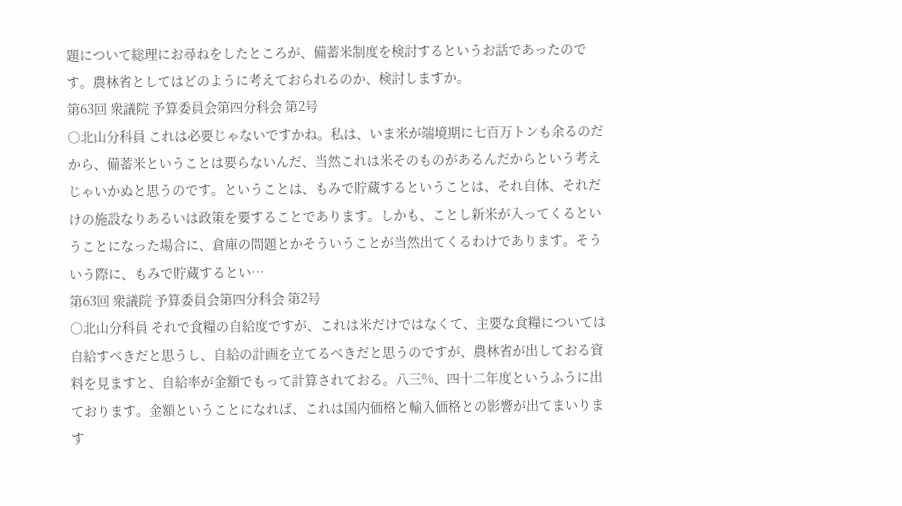題について総理にお尋ねをしたところが、備蓄米制度を検討するというお話であったのです。農林省としてはどのように考えておられるのか、検討しますか。
第63回 衆議院 予算委員会第四分科会 第2号
○北山分科員 これは必要じゃないですかね。私は、いま米が端境期に七百万トンも余るのだから、備蓄米ということは要らないんだ、当然これは米そのものがあるんだからという考えじゃいかぬと思うのです。ということは、もみで貯蔵するということは、それ自体、それだけの施設なりあるいは政策を要することであります。しかも、ことし新米が入ってくるということになった場合に、倉庫の問題とかそういうことが当然出てくるわけであります。そういう際に、もみで貯蔵するとい…
第63回 衆議院 予算委員会第四分科会 第2号
○北山分科員 それで食糧の自給度ですが、これは米だけではなくて、主要な食糧については自給すべきだと思うし、自給の計画を立てるべきだと思うのですが、農林省が出しておる資料を見ますと、自給率が金額でもって計算されておる。八三%、四十二年度というふうに出ております。金額ということになれば、これは国内価格と輸入価格との影響が出てまいります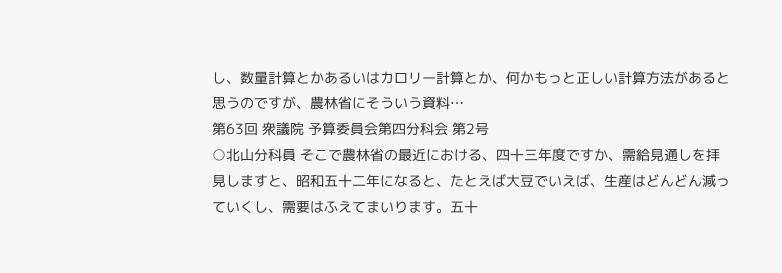し、数量計算とかあるいはカロリー計算とか、何かもっと正しい計算方法があると思うのですが、農林省にそういう資料…
第63回 衆議院 予算委員会第四分科会 第2号
○北山分科員 そこで農林省の最近における、四十三年度ですか、需給見通しを拝見しますと、昭和五十二年になると、たとえば大豆でいえば、生産はどんどん減っていくし、需要はふえてまいります。五十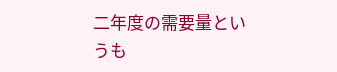二年度の需要量というも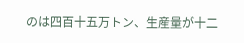のは四百十五万トン、生産量が十二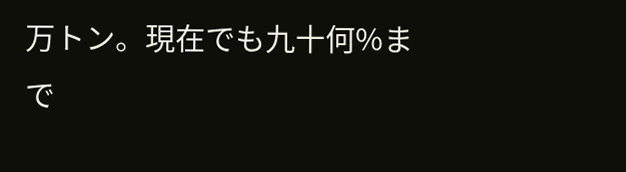万トン。現在でも九十何%まで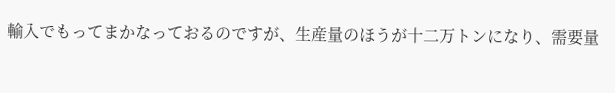輸入でもってまかなっておるのですが、生産量のほうが十二万トンになり、需要量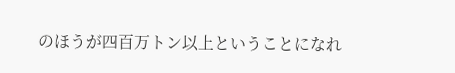のほうが四百万トン以上ということになれ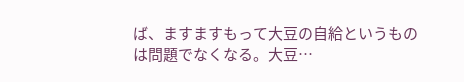ば、ますますもって大豆の自給というものは問題でなくなる。大豆…